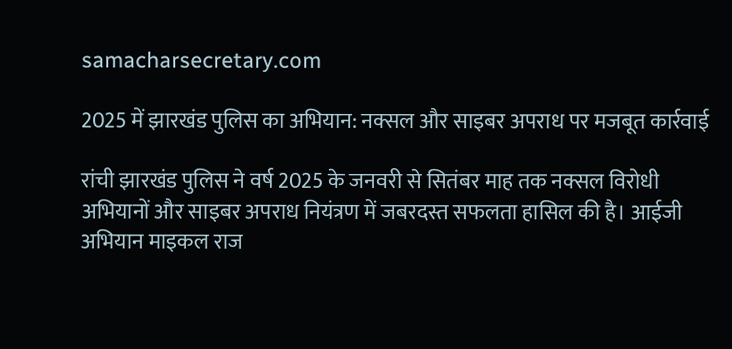samacharsecretary.com

2025 में झारखंड पुलिस का अभियान: नक्सल और साइबर अपराध पर मजबूत कार्रवाई

रांची झारखंड पुलिस ने वर्ष 2025 के जनवरी से सितंबर माह तक नक्सल विरोधी अभियानों और साइबर अपराध नियंत्रण में जबरदस्त सफलता हासिल की है। आईजी अभियान माइकल राज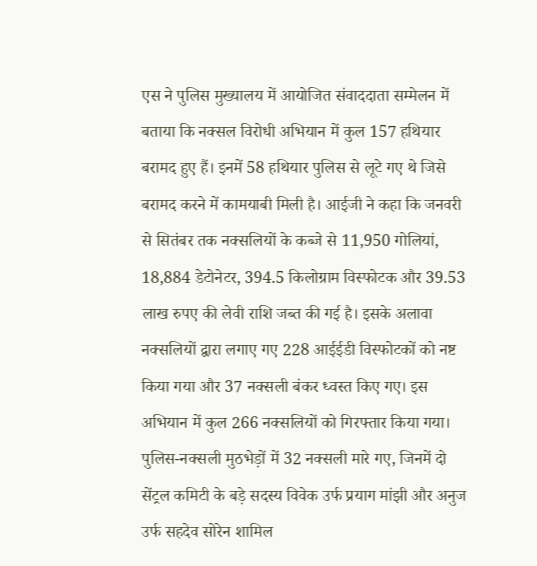एस ने पुलिस मुख्यालय में आयोजित संवाददाता सम्मेलन में बताया कि नक्सल विरोधी अभियान में कुल 157 हथियार बरामद हुए हैं। इनमें 58 हथियार पुलिस से लूटे गए थे जिसे बरामद करने में कामयाबी मिली है। आईजी ने कहा कि जनवरी से सितंबर तक नक्सलियों के कब्जे से 11,950 गोलियां, 18,884 डेटोनेटर, 394.5 किलोग्राम विस्फोटक और 39.53 लाख रुपए की लेवी राशि जब्त की गई है। इसके अलावा नक्सलियों द्वारा लगाए गए 228 आईईडी विस्फोटकों को नष्ट किया गया और 37 नक्सली बंकर ध्वस्त किए गए। इस अभियान में कुल 266 नक्सलियों को गिरफ्तार किया गया। पुलिस-नक्सली मुठभेड़ों में 32 नक्सली मारे गए, जिनमें दो सेंट्रल कमिटी के बड़े सदस्य विवेक उर्फ प्रयाग मांझी और अनुज उर्फ सहदेव सोरेन शामिल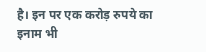है। इन पर एक करोड़ रुपये का इनाम भी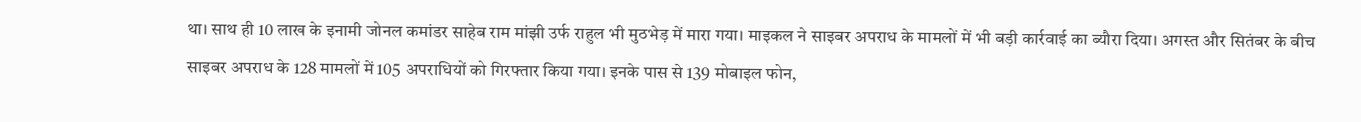था। साथ ही 10 लाख के इनामी जोनल कमांडर साहेब राम मांझी उर्फ राहुल भी मुठभेड़ में मारा गया। माइकल ने साइबर अपराध के मामलों में भी बड़ी कार्रवाई का ब्यौरा दिया। अगस्त और सितंबर के बीच साइबर अपराध के 128 मामलों में 105 अपराधियों को गिरफ्तार किया गया। इनके पास से 139 मोबाइल फोन,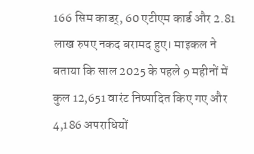166 सिम काडर्, 60 एटीएम कार्ड और 2.81 लाख रुपए नकद बरामद हुए। माइकल ने बताया कि साल 2025 के पहले 9 महीनों में कुल 12,651 वारंट निष्पादित किए गए और 4,186 अपराधियों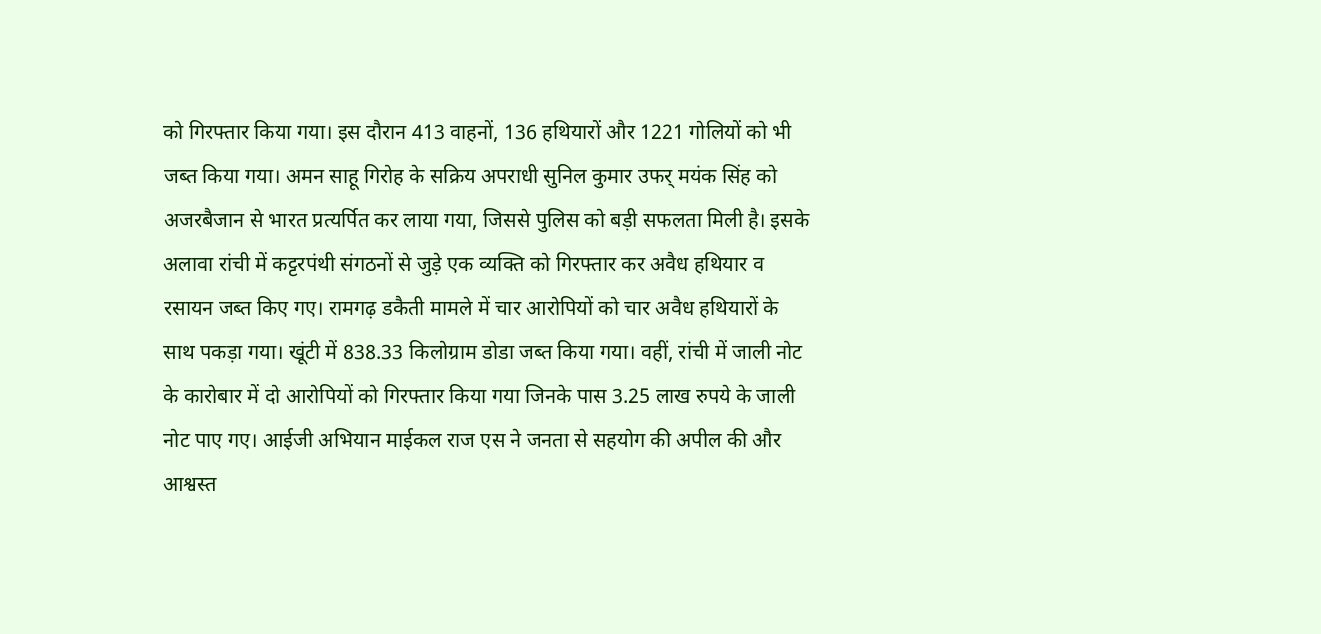को गिरफ्तार किया गया। इस दौरान 413 वाहनों, 136 हथियारों और 1221 गोलियों को भी जब्त किया गया। अमन साहू गिरोह के सक्रिय अपराधी सुनिल कुमार उफर् मयंक सिंह को अजरबैजान से भारत प्रत्यर्पित कर लाया गया, जिससे पुलिस को बड़ी सफलता मिली है। इसके अलावा रांची में कट्टरपंथी संगठनों से जुड़े एक व्यक्ति को गिरफ्तार कर अवैध हथियार व रसायन जब्त किए गए। रामगढ़ डकैती मामले में चार आरोपियों को चार अवैध हथियारों के साथ पकड़ा गया। खूंटी में 838.33 किलोग्राम डोडा जब्त किया गया। वहीं, रांची में जाली नोट के कारोबार में दो आरोपियों को गिरफ्तार किया गया जिनके पास 3.25 लाख रुपये के जाली नोट पाए गए। आईजी अभियान माईकल राज एस ने जनता से सहयोग की अपील की और आश्वस्त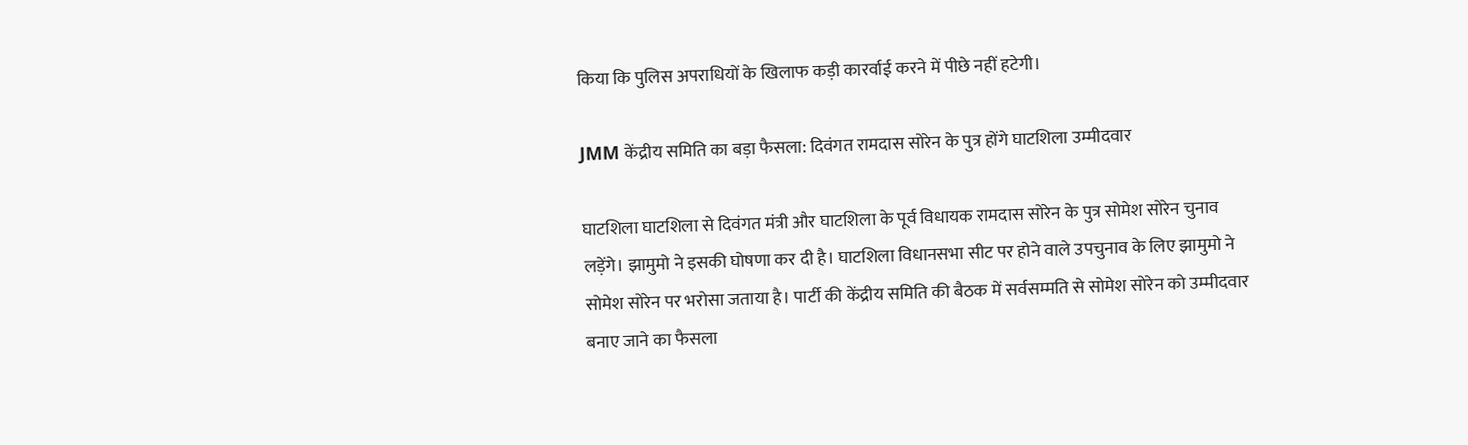किया कि पुलिस अपराधियों के खिलाफ कड़ी कारर्वाई करने में पीछे नहीं हटेगी।

JMM केंद्रीय समिति का बड़ा फैसला: दिवंगत रामदास सोरेन के पुत्र होंगे घाटशिला उम्मीदवार

घाटशिला घाटशिला से दिवंगत मंत्री और घाटशिला के पूर्व विधायक रामदास सोरेन के पुत्र सोमेश सोरेन चुनाव लड़ेंगे। झामुमो ने इसकी घोषणा कर दी है। घाटशिला विधानसभा सीट पर होने वाले उपचुनाव के लिए झामुमो ने सोमेश सोरेन पर भरोसा जताया है। पार्टी की केंद्रीय समिति की बैठक में सर्वसम्मति से सोमेश सोरेन को उम्मीदवार बनाए जाने का फैसला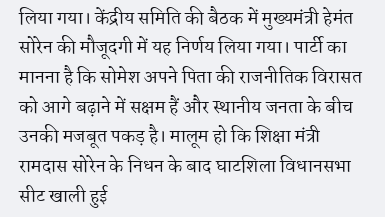लिया गया। केंद्रीय समिति की बैठक में मुख्यमंत्री हेमंत सोरेन की मौजूदगी में यह निर्णय लिया गया। पार्टी का मानना है कि सोमेश अपने पिता की राजनीतिक विरासत को आगे बढ़ाने में सक्षम हैं और स्थानीय जनता के बीच उनकी मजबूत पकड़ है। मालूम हो कि शिक्षा मंत्री रामदास सोरेन के निधन के बाद घाटशिला विधानसभा सीट खाली हुई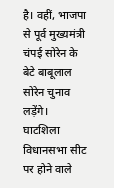है। वहीं, भाजपा से पूर्व मुख्यमंत्री चंपई सोरेन के बेटे बाबूलाल सोरेन चुनाव लड़ेंगे। घाटशिला विधानसभा सीट पर होने वाले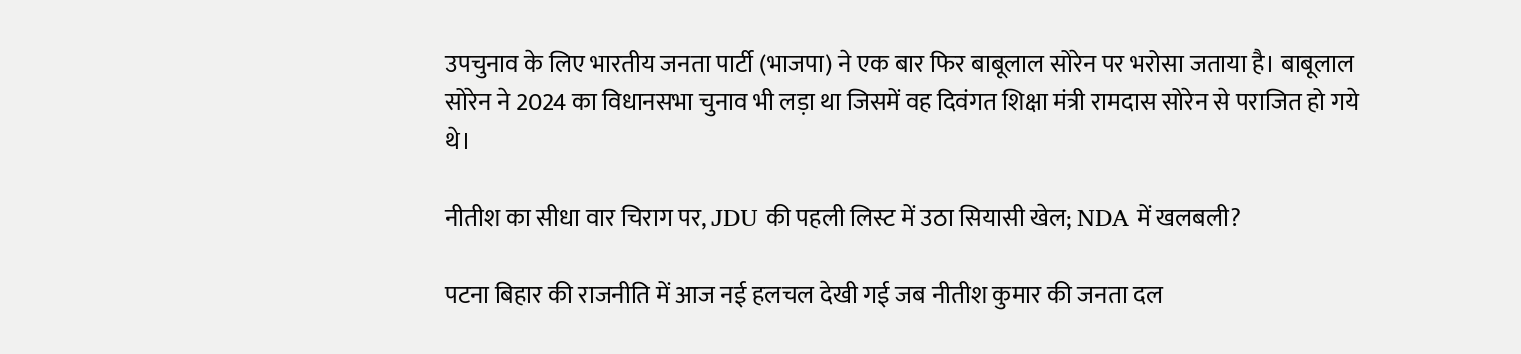उपचुनाव के लिए भारतीय जनता पार्टी (भाजपा) ने एक बार फिर बाबूलाल सोरेन पर भरोसा जताया है। बाबूलाल सोरेन ने 2024 का विधानसभा चुनाव भी लड़ा था जिसमें वह दिवंगत शिक्षा मंत्री रामदास सोरेन से पराजित हो गये थे।

नीतीश का सीधा वार चिराग पर, JDU की पहली लिस्ट में उठा सियासी खेल; NDA में खलबली?

पटना बिहार की राजनीति में आज नई हलचल देखी गई जब नीतीश कुमार की जनता दल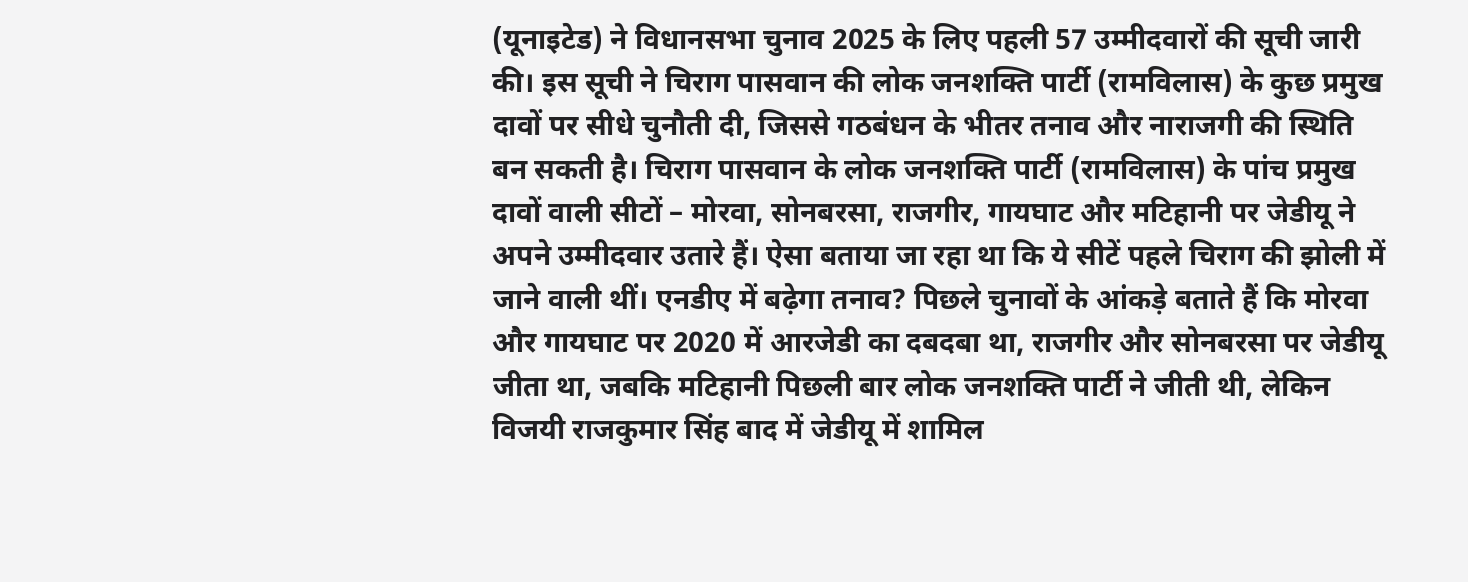(यूनाइटेड) ने विधानसभा चुनाव 2025 के लिए पहली 57 उम्मीदवारों की सूची जारी की। इस सूची ने चिराग पासवान की लोक जनशक्ति पार्टी (रामविलास) के कुछ प्रमुख दावों पर सीधे चुनौती दी, जिससे गठबंधन के भीतर तनाव और नाराजगी की स्थिति बन सकती है। चिराग पासवान के लोक जनशक्ति पार्टी (रामविलास) के पांच प्रमुख दावों वाली सीटों – मोरवा, सोनबरसा, राजगीर, गायघाट और मटिहानी पर जेडीयू ने अपने उम्मीदवार उतारे हैं। ऐसा बताया जा रहा था कि ये सीटें पहले चिराग की झोली में जाने वाली थीं। एनडीए में बढ़ेगा तनाव? पिछले चुनावों के आंकड़े बताते हैं कि मोरवा और गायघाट पर 2020 में आरजेडी का दबदबा था, राजगीर और सोनबरसा पर जेडीयू जीता था, जबकि मटिहानी पिछली बार लोक जनशक्ति पार्टी ने जीती थी, लेकिन विजयी राजकुमार सिंह बाद में जेडीयू में शामिल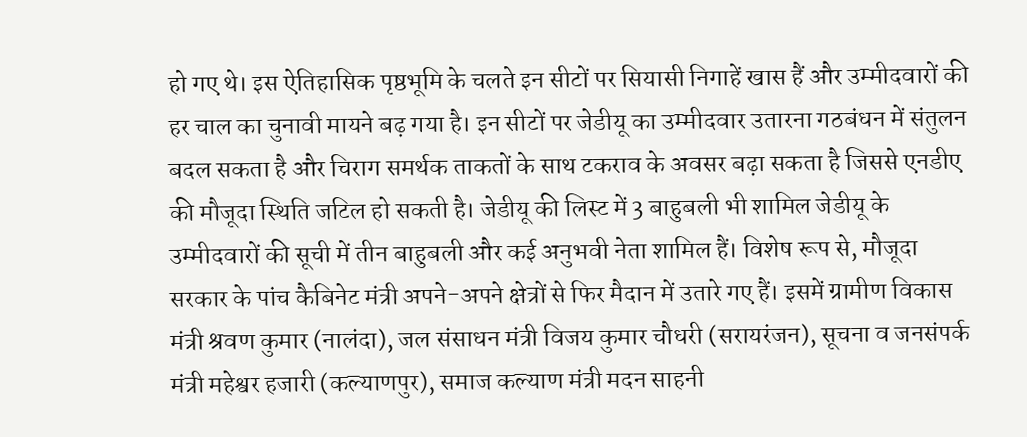हो गए थे। इस ऐतिहासिक पृष्ठभूमि के चलते इन सीटों पर सियासी निगाहें खास हैं और उम्मीदवारों की हर चाल का चुनावी मायने बढ़ गया है। इन सीटों पर जेडीयू का उम्मीदवार उतारना गठबंधन में संतुलन बदल सकता है और चिराग समर्थक ताकतों के साथ टकराव के अवसर बढ़ा सकता है जिससे एनडीए की मौजूदा स्थिति जटिल हो सकती है। जेडीयू की लिस्ट में 3 बाहुबली भी शामिल जेडीयू के उम्मीदवारों की सूची में तीन बाहुबली और कई अनुभवी नेता शामिल हैं। विशेष रूप से, मौजूदा सरकार के पांच कैबिनेट मंत्री अपने-अपने क्षेत्रों से फिर मैदान में उतारे गए हैं। इसमें ग्रामीण विकास मंत्री श्रवण कुमार (नालंदा), जल संसाधन मंत्री विजय कुमार चौधरी (सरायरंजन), सूचना व जनसंपर्क मंत्री महेश्वर हजारी (कल्याणपुर), समाज कल्याण मंत्री मदन साहनी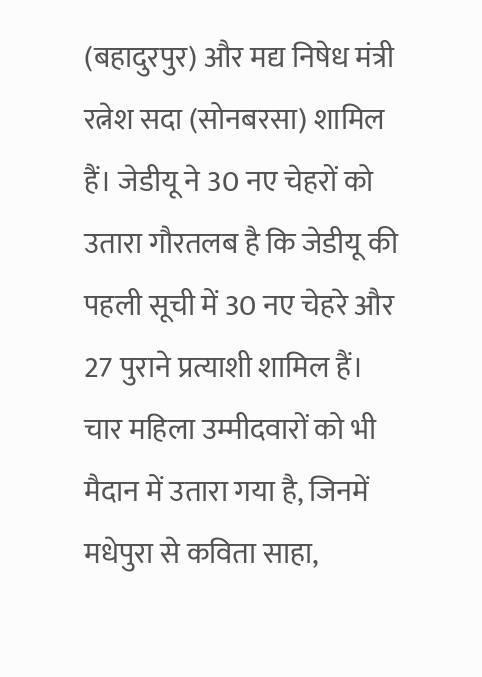(बहादुरपुर) और मद्य निषेध मंत्री रत्नेश सदा (सोनबरसा) शामिल हैं। जेडीयू ने 30 नए चेहरों को उतारा गौरतलब है कि जेडीयू की पहली सूची में 30 नए चेहरे और 27 पुराने प्रत्याशी शामिल हैं। चार महिला उम्मीदवारों को भी मैदान में उतारा गया है, जिनमें मधेपुरा से कविता साहा,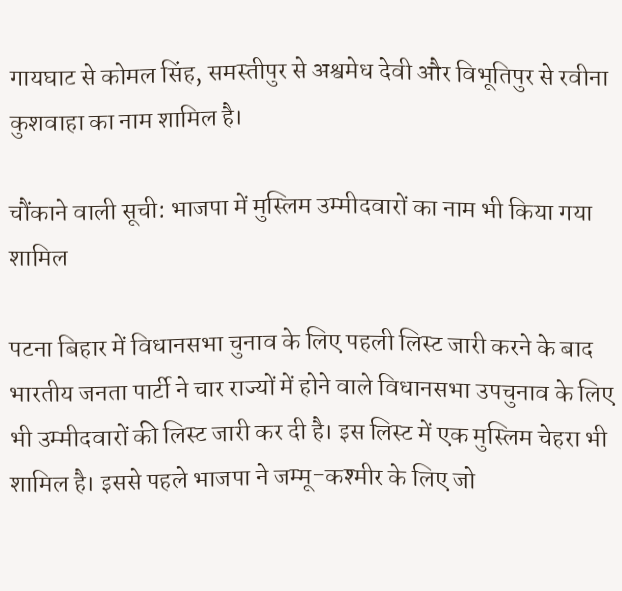गायघाट से कोमल सिंह, समस्तीपुर से अश्वमेध देवी और विभूतिपुर से रवीना कुशवाहा का नाम शामिल है।

चौंकाने वाली सूची: भाजपा में मुस्लिम उम्मीदवारों का नाम भी किया गया शामिल

पटना बिहार में विधानसभा चुनाव के लिए पहली लिस्ट जारी करने के बाद भारतीय जनता पार्टी ने चार राज्यों में होने वाले विधानसभा उपचुनाव के लिए भी उम्मीदवारों की लिस्ट जारी कर दी है। इस लिस्ट में एक मुस्लिम चेहरा भी शामिल है। इससे पहले भाजपा ने जम्मू-कश्मीर के लिए जो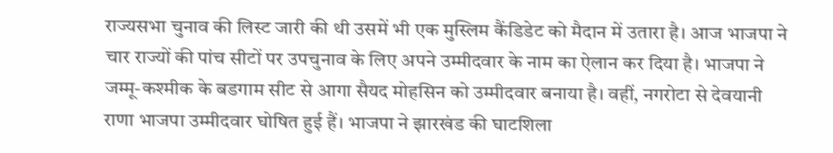राज्यसभा चुनाव की लिस्ट जारी की थी उसमें भी एक मुस्लिम कैंडिडेट को मैदान में उतारा है। आज भाजपा ने चार राज्यों की पांच सीटों पर उपचुनाव के लिए अपने उम्मीदवार के नाम का ऐलान कर दिया है। भाजपा ने जम्मू-कश्मीक के बडगाम सीट से आगा सैयद मोहसिन को उम्मीदवार बनाया है। वहीं, नगरोटा से देवयानी राणा भाजपा उम्मीदवार घोषित हुई हैं। भाजपा ने झारखंड की घाटशिला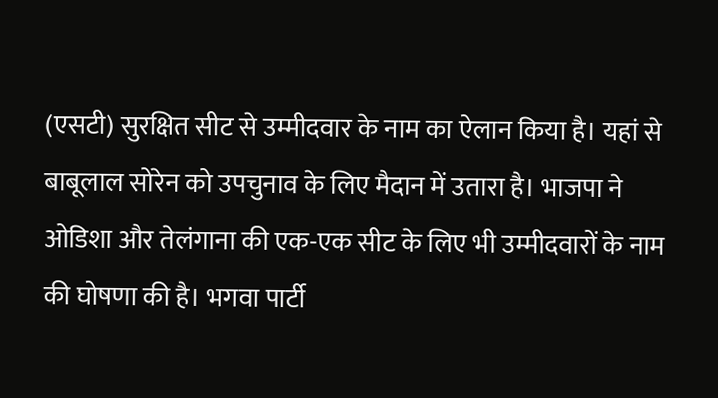(एसटी) सुरक्षित सीट से उम्मीदवार के नाम का ऐलान किया है। यहां से बाबूलाल सोरेन को उपचुनाव के लिए मैदान में उतारा है। भाजपा ने ओडिशा और तेलंगाना की एक-एक सीट के लिए भी उम्मीदवारों के नाम की घोषणा की है। भगवा पार्टी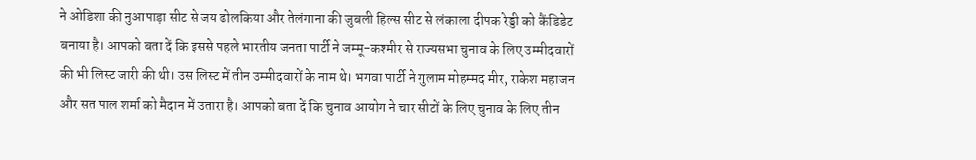ने ओडिशा की नुआपाड़ा सीट से जय ढोलकिया और तेलंगाना की जुबली हिल्स सीट से लंकाला दीपक रेड्डी को कैंडिडेट बनाया है। आपको बता दें कि इससे पहले भारतीय जनता पार्टी ने जम्मू-कश्मीर से राज्यसभा चुनाव के लिए उम्मीदवारों की भी लिस्ट जारी की थी। उस लिस्ट में तीन उम्मीदवारों के नाम थे। भगवा पार्टी ने गुलाम मोहम्मद मीर, राकेश महाजन और सत पाल शर्मा को मैदान में उतारा है। आपको बता दें कि चुनाव आयोग ने चार सीटों के लिए चुनाव के लिए तीन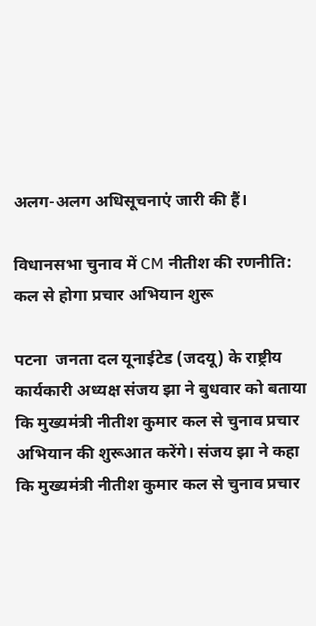अलग-अलग अधिसूचनाएं जारी की हैं।

विधानसभा चुनाव में CM नीतीश की रणनीति: कल से होगा प्रचार अभियान शुरू

पटना  जनता दल यूनाईटेड (जदयू) के राष्ट्रीय कार्यकारी अध्यक्ष संजय झा ने बुधवार को बताया कि मुख्यमंत्री नीतीश कुमार कल से चुनाव प्रचार अभियान की शुरूआत करेंगे। संजय झा ने कहा कि मुख्यमंत्री नीतीश कुमार कल से चुनाव प्रचार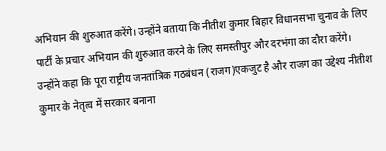अभियान की शुरुआत करेंगे। उन्होंने बताया कि नीतीश कुमार बिहार विधानसभा चुनाव के लिए पार्टी के प्रचार अभियान की शुरुआत करने के लिए समस्तीपुर और दरभंगा का दौरा करेंगे। उन्होंने कहा कि पूरा राष्ट्रीय जनतांत्रिक गठबंधन (राजग)एकजुट है और राजग का उद्देश्य नीतीश कुमार के नेतृत्व में सरकार बनाना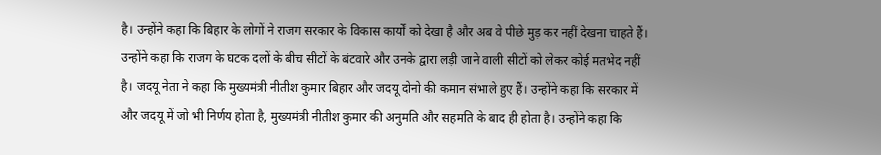है। उन्होंने कहा कि बिहार के लोगों ने राजग सरकार के विकास कार्यों को देखा है और अब वे पीछे मुड़ कर नहीं देखना चाहते हैं। उन्होंने कहा कि राजग के घटक दलों के बीच सीटों के बंटवारे और उनके द्वारा लड़ी जाने वाली सीटों को लेकर कोई मतभेद नहीं है। जदयू नेता ने कहा कि मुख्यमंत्री नीतीश कुमार बिहार और जदयू दोनो की कमान संभाले हुए हैं। उन्होंने कहा कि सरकार में और जदयू में जो भी निर्णय होता है, मुख्यमंत्री नीतीश कुमार की अनुमति और सहमति के बाद ही होता है। उन्होंने कहा कि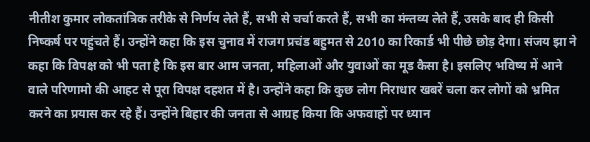नीतीश कुमार लोकतांत्रिक तरीके से निर्णय लेते हैं, सभी से चर्चा करते हैं, सभी का मंन्तव्य लेते हैं, उसके बाद ही किसी निष्कर्ष पर पहुंचते हैं। उन्होंने कहा कि इस चुनाव में राजग प्रचंड बहुमत से 2010 का रिकार्ड भी पीछे छोड़ देगा। संजय झा ने कहा कि विपक्ष को भी पता है कि इस बार आम जनता, महिलाओं और युवाओं का मूड कैसा है। इसलिए भविष्य में आने वाले परिणामो की आहट से पूरा विपक्ष दहशत में है। उन्होंने कहा कि कुछ लोग निराधार खबरें चला कर लोगों को भ्रमित करने का प्रयास कर रहे हैं। उन्होंने बिहार की जनता से आग्रह किया कि अफवाहों पर ध्यान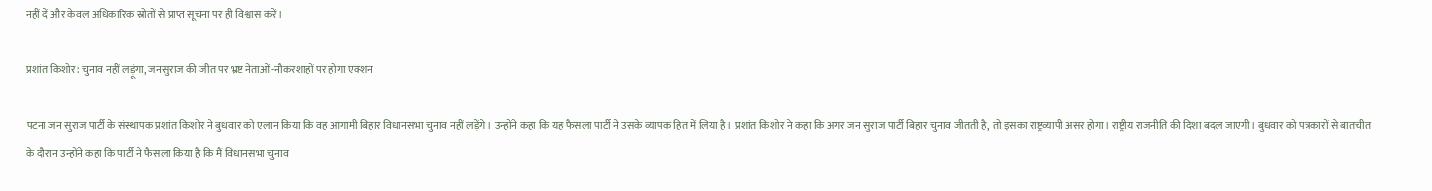नहीं दें और केवल अधिकारिक स्रोतों से प्राप्त सूचना पर ही विश्वास करें।

प्रशांत किशोर: चुनाव नहीं लड़ूंगा, जनसुराज की जीत पर भ्रष्ट नेताओं-नौकरशाहों पर होगा एक्शन

पटना जन सुराज पार्टी के संस्थापक प्रशांत किशोर ने बुधवार को एलान किया कि वह आगामी बिहार विधानसभा चुनाव नहीं लड़ेंगे। उन्होंने कहा कि यह फैसला पार्टी ने उसके व्यापक हित में लिया है। प्रशांत किशोर ने कहा कि अगर जन सुराज पार्टी बिहार चुनाव जीतती है, तो इसका राष्ट्रव्यापी असर होगा। राष्ट्रीय राजनीति की दिशा बदल जाएगी। बुधवार को पत्रकारों से बातचीत के दौरान उन्होंने कहा कि पार्टी ने फैसला किया है कि मैं विधानसभा चुनाव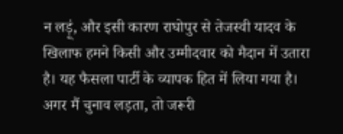न लड़ूं, और इसी कारण राघोपुर से तेजस्वी यादव के खिलाफ हमने किसी और उम्मीदवार को मैदान में उतारा है। यह फैसला पार्टी के व्यापक हित में लिया गया है। अगर मैं चुनाव लड़ता, तो जरूरी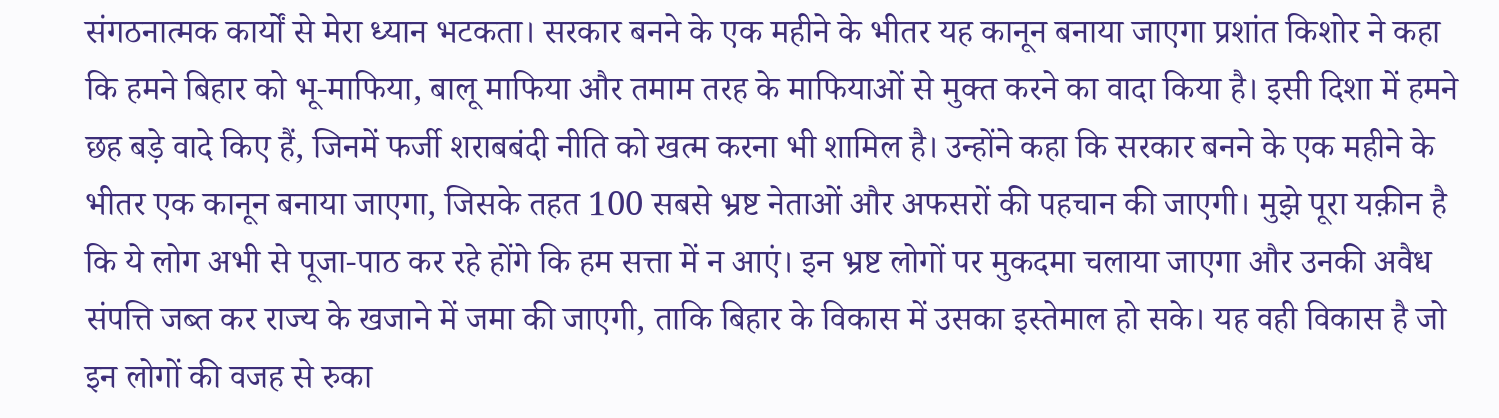संगठनात्मक कार्यों से मेरा ध्यान भटकता। सरकार बनने के एक महीने के भीतर यह कानून बनाया जाएगा प्रशांत किशोर ने कहा कि हमने बिहार को भू-माफिया, बालू माफिया और तमाम तरह के माफियाओं से मुक्त करने का वादा किया है। इसी दिशा में हमने छह बड़े वादे किए हैं, जिनमें फर्जी शराबबंदी नीति को खत्म करना भी शामिल है। उन्होंने कहा कि सरकार बनने के एक महीने के भीतर एक कानून बनाया जाएगा, जिसके तहत 100 सबसे भ्रष्ट नेताओं और अफसरों की पहचान की जाएगी। मुझे पूरा यक़ीन है कि ये लोग अभी से पूजा-पाठ कर रहे होंगे कि हम सत्ता में न आएं। इन भ्रष्ट लोगों पर मुकदमा चलाया जाएगा और उनकी अवैध संपत्ति जब्त कर राज्य के खजाने में जमा की जाएगी, ताकि बिहार के विकास में उसका इस्तेमाल हो सके। यह वही विकास है जो इन लोगों की वजह से रुका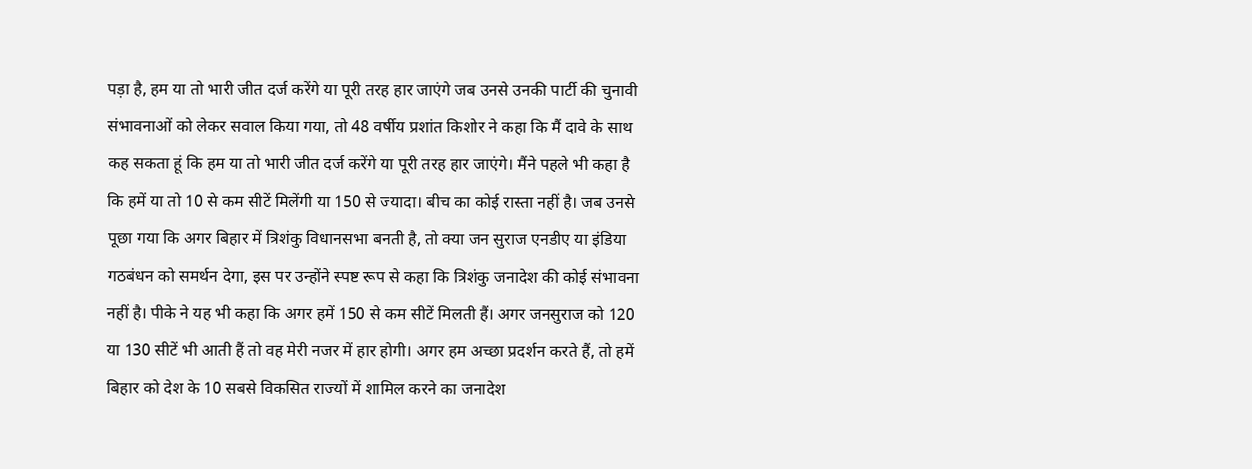पड़ा है, हम या तो भारी जीत दर्ज करेंगे या पूरी तरह हार जाएंगे जब उनसे उनकी पार्टी की चुनावी संभावनाओं को लेकर सवाल किया गया, तो 48 वर्षीय प्रशांत किशोर ने कहा कि मैं दावे के साथ कह सकता हूं कि हम या तो भारी जीत दर्ज करेंगे या पूरी तरह हार जाएंगे। मैंने पहले भी कहा है कि हमें या तो 10 से कम सीटें मिलेंगी या 150 से ज्यादा। बीच का कोई रास्ता नहीं है। जब उनसे पूछा गया कि अगर बिहार में त्रिशंकु विधानसभा बनती है, तो क्या जन सुराज एनडीए या इंडिया गठबंधन को समर्थन देगा, इस पर उन्होंने स्पष्ट रूप से कहा कि त्रिशंकु जनादेश की कोई संभावना नहीं है। पीके ने यह भी कहा कि अगर हमें 150 से कम सीटें मिलती हैं। अगर जनसुराज को 120 या 130 सीटें भी आती हैं तो वह मेरी नजर में हार होगी। अगर हम अच्छा प्रदर्शन करते हैं, तो हमें बिहार को देश के 10 सबसे विकसित राज्यों में शामिल करने का जनादेश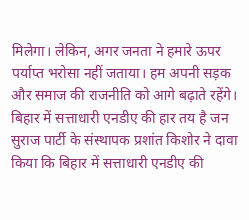मिलेगा। लेकिन, अगर जनता ने हमारे ऊपर पर्याप्त भरोसा नहीं जताया। हम अपनी सड़क और समाज की राजनीति को आगे बढ़ाते रहेंगे। बिहार में सत्ताधारी एनडीए की हार तय है जन सुराज पार्टी के संस्थापक प्रशांत किशोर ने दावा किया कि बिहार में सत्ताधारी एनडीए की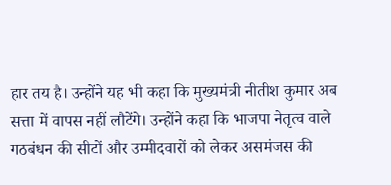हार तय है। उन्होंने यह भी कहा कि मुख्यमंत्री नीतीश कुमार अब सत्ता में वापस नहीं लौटेंगे। उन्होंने कहा कि भाजपा नेतृत्व वाले गठबंधन की सीटों और उम्मीदवारों को लेकर असमंजस की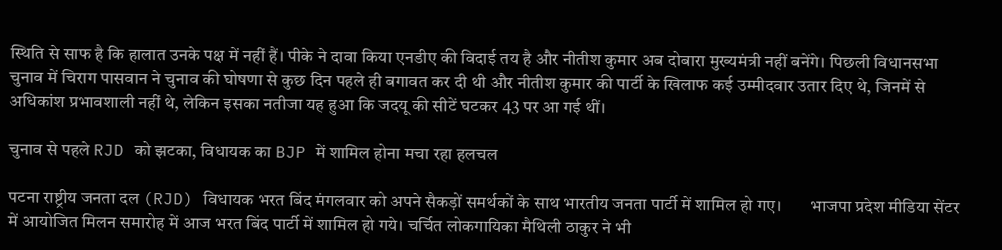स्थिति से साफ है कि हालात उनके पक्ष में नहीं हैं। पीके ने दावा किया एनडीए की विदाई तय है और नीतीश कुमार अब दोबारा मुख्यमंत्री नहीं बनेंगे। पिछली विधानसभा चुनाव में चिराग पासवान ने चुनाव की घोषणा से कुछ दिन पहले ही बगावत कर दी थी और नीतीश कुमार की पार्टी के खिलाफ कई उम्मीदवार उतार दिए थे, जिनमें से अधिकांश प्रभावशाली नहीं थे, लेकिन इसका नतीजा यह हुआ कि जदयू की सीटें घटकर 43 पर आ गई थीं।

चुनाव से पहले RJD को झटका, विधायक का BJP में शामिल होना मचा रहा हलचल

पटना राष्ट्रीय जनता दल (RJD) विधायक भरत बिंद मंगलवार को अपने सैकड़ों समर्थकों के साथ भारतीय जनता पार्टी में शामिल हो गए।       भाजपा प्रदेश मीडिया सेंटर में आयोजित मिलन समारोह में आज भरत बिंद पार्टी में शामिल हो गये। चर्चित लोकगायिका मैथिली ठाकुर ने भी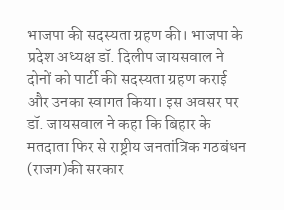भाजपा की सदस्यता ग्रहण की। भाजपा के प्रदेश अध्यक्ष डॉ. दिलीप जायसवाल ने दोनों को पार्टी की सदस्यता ग्रहण कराई और उनका स्वागत किया। इस अवसर पर डॉ. जायसवाल ने कहा कि बिहार के मतदाता फिर से राष्ट्रीय जनतांत्रिक गठबंधन (राजग)की सरकार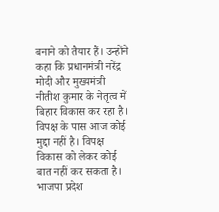बनाने को तैयार हैं। उन्होंने कहा कि प्रधानमंत्री नरेंद्र मोदी और मुख्यमंत्री नीतीश कुमार के नेतृत्व में बिहार विकास कर रहा है। विपक्ष के पास आज कोई मुद्दा नहीं है। विपक्ष विकास को लेकर कोई बात नहीं कर सकता है। भाजपा प्रदेश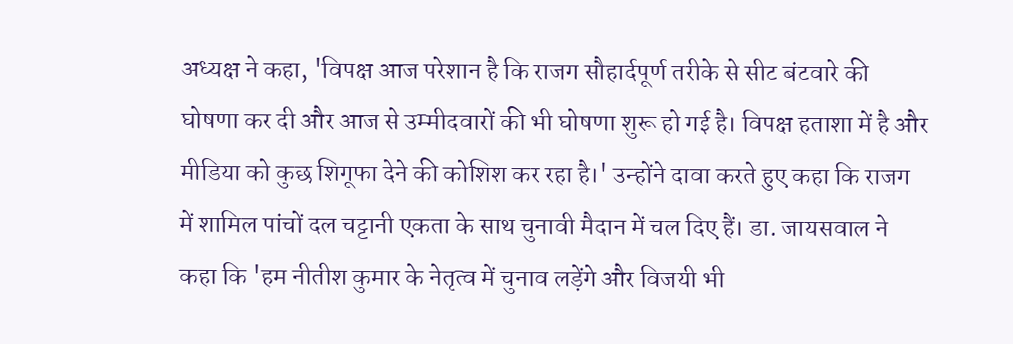अध्यक्ष ने कहा, 'विपक्ष आज परेशान है कि राजग सौहार्दपूर्ण तरीके से सीट बंटवारे की घोषणा कर दी और आज से उम्मीदवारों की भी घोषणा शुरू हो गई है। विपक्ष हताशा में है और मीडिया को कुछ शिगूफा देने की कोशिश कर रहा है।' उन्होंने दावा करते हुए कहा कि राजग में शामिल पांचों दल चट्टानी एकता के साथ चुनावी मैदान में चल दिए हैं। डा. जायसवाल ने कहा कि 'हम नीतीश कुमार के नेतृत्व में चुनाव लड़ेंगे और विजयी भी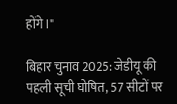होंगे।"

बिहार चुनाव 2025: जेडीयू की पहली सूची घोषित, 57 सीटों पर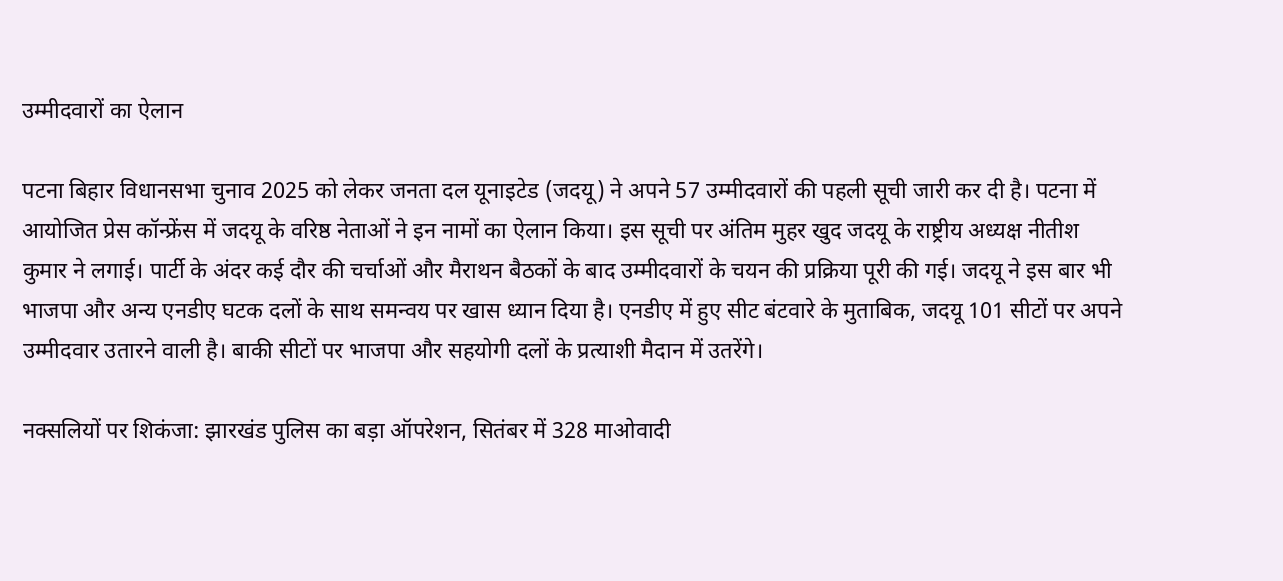उम्मीदवारों का ऐलान

पटना बिहार विधानसभा चुनाव 2025 को लेकर जनता दल यूनाइटेड (जदयू) ने अपने 57 उम्मीदवारों की पहली सूची जारी कर दी है। पटना में आयोजित प्रेस कॉन्फ्रेंस में जदयू के वरिष्ठ नेताओं ने इन नामों का ऐलान किया। इस सूची पर अंतिम मुहर खुद जदयू के राष्ट्रीय अध्यक्ष नीतीश कुमार ने लगाई। पार्टी के अंदर कई दौर की चर्चाओं और मैराथन बैठकों के बाद उम्मीदवारों के चयन की प्रक्रिया पूरी की गई। जदयू ने इस बार भी भाजपा और अन्य एनडीए घटक दलों के साथ समन्वय पर खास ध्यान दिया है। एनडीए में हुए सीट बंटवारे के मुताबिक, जदयू 101 सीटों पर अपने उम्मीदवार उतारने वाली है। बाकी सीटों पर भाजपा और सहयोगी दलों के प्रत्याशी मैदान में उतरेंगे।

नक्सलियों पर शिकंजा: झारखंड पुलिस का बड़ा ऑपरेशन, सितंबर में 328 माओवादी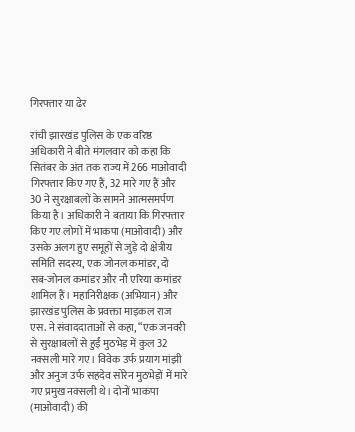गिरफ्तार या ढेर

रांची झारखंड पुलिस के एक वरिष्ठ अधिकारी ने बीते मंगलवार को कहा कि सितंबर के अंत तक राज्य में 266 माओवादी गिरफ्तार किए गए हैं, 32 मारे गए हैं और 30 ने सुरक्षाबलों के सामने आत्मसमर्पण किया है। अधिकारी ने बताया कि गिरफ्तार किए गए लोगों में भाकपा (माओवादी) और उसके अलग हुए समूहों से जुड़े दो क्षेत्रीय समिति सदस्य, एक जोनल कमांडर, दो सब-जोनल कमांडर और नौ एरिया कमांडर शामिल हैं। महानिरीक्षक (अभियान) और झारखंड पुलिस के प्रवक्ता माइकल राज एस. ने संवाददाताओं से कहा, “एक जनवरी से सुरक्षाबलों से हुईं मुठभेड़ में कुल 32 नक्सली मारे गए। विवेक उर्फ प्रयाग मांझी और अनुज उर्फ सहदेव सोरेन मुठभेड़ों में मारे गए प्रमुख नक्सली थे। दोनों भाकपा (माओवादी) की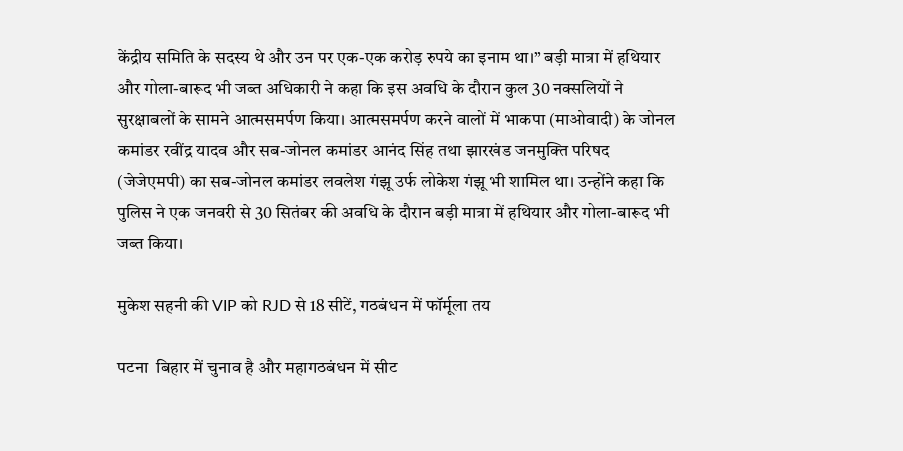केंद्रीय समिति के सदस्य थे और उन पर एक-एक करोड़ रुपये का इनाम था।” बड़ी मात्रा में हथियार और गोला-बारूद भी जब्त अधिकारी ने कहा कि इस अवधि के दौरान कुल 30 नक्सलियों ने सुरक्षाबलों के सामने आत्मसमर्पण किया। आत्मसमर्पण करने वालों में भाकपा (माओवादी) के जोनल कमांडर रवींद्र यादव और सब-जोनल कमांडर आनंद सिंह तथा झारखंड जनमुक्ति परिषद (जेजेएमपी) का सब-जोनल कमांडर लवलेश गंझू उर्फ लोकेश गंझू भी शामिल था। उन्होंने कहा कि पुलिस ने एक जनवरी से 30 सितंबर की अवधि के दौरान बड़ी मात्रा में हथियार और गोला-बारूद भी जब्त किया।

मुकेश सहनी की VIP को RJD से 18 सीटें, गठबंधन में फॉर्मूला तय

पटना  बिहार में चुनाव है और महागठबंधन में सीट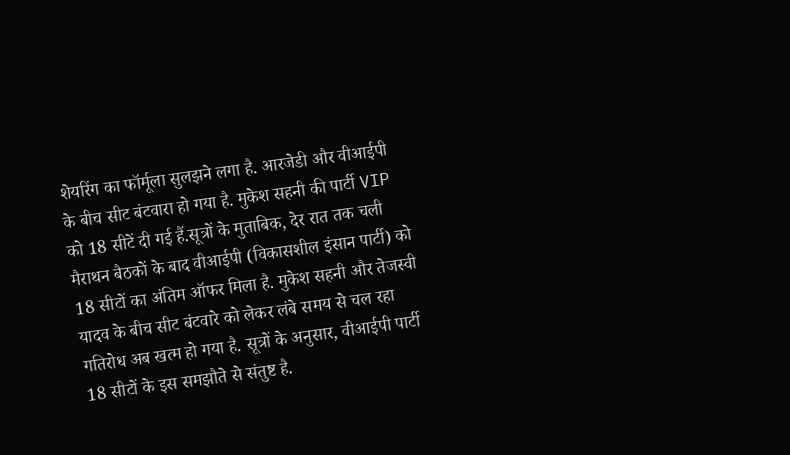शेयरिंग का फॉर्मूला सुलझने लगा है. आरजेडी और वीआईपी के बीच सीट बंटवारा हो गया है. मुकेश सहनी की पार्टी VIP को 18 सीटें दी गई हैं.सूत्रों के मुताबिक, देर रात तक चली मैराथन बैठकों के बाद वीआईपी (विकासशील इंसान पार्टी) को 18 सीटों का अंतिम ऑफर मिला है. मुकेश सहनी और तेजस्वी यादव के बीच सीट बंटवारे को लेकर लंबे समय से चल रहा गतिरोध अब खत्म हो गया है. सूत्रों के अनुसार, वीआईपी पार्टी 18 सीटों के इस समझौते से संतुष्ट है.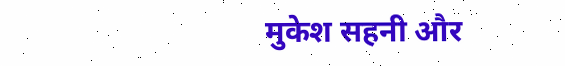मुकेश सहनी और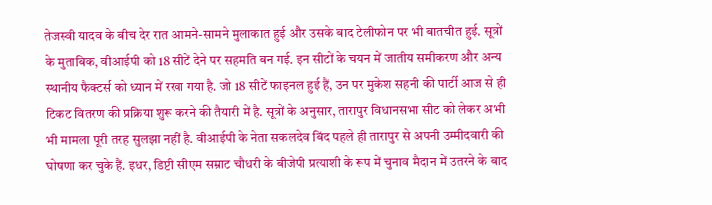तेजस्वी यादव के बीच देर रात आमने-सामने मुलाकात हुई और उसके बाद टेलीफोन पर भी बातचीत हुई. सूत्रों के मुताबिक, वीआईपी को 18 सीटें देने पर सहमति बन गई. इन सीटों के चयन में जातीय समीकरण और अन्य स्थानीय फैक्टर्स को ध्यान में रखा गया है. जो 18 सीटें फाइनल हुई हैं, उन पर मुकेश सहनी की पार्टी आज से ही टिकट वितरण की प्रक्रिया शुरू करने की तैयारी में है. सूत्रों के अनुसार, तारापुर विधानसभा सीट को लेकर अभी भी मामला पूरी तरह सुलझा नहीं है. वीआईपी के नेता सकलदेव बिंद पहले ही तारापुर से अपनी उम्मीदवारी की घोषणा कर चुके हैं. इधर, डिप्टी सीएम सम्राट चौधरी के बीजेपी प्रत्याशी के रूप में चुनाव मैदान में उतरने के बाद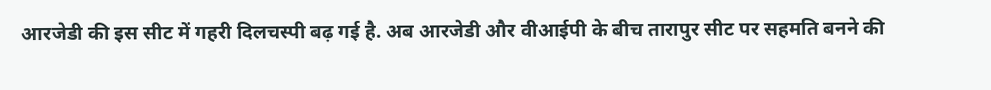आरजेडी की इस सीट में गहरी दिलचस्पी बढ़ गई है. अब आरजेडी और वीआईपी के बीच तारापुर सीट पर सहमति बनने की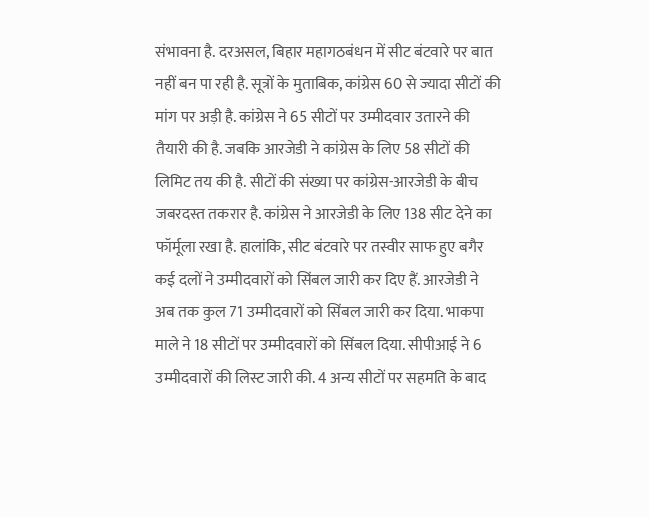संभावना है. दरअसल, बिहार महागठबंधन में सीट बंटवारे पर बात नहीं बन पा रही है. सूत्रों के मुताबिक, कांग्रेस 60 से ज्यादा सीटों की मांग पर अड़ी है. कांग्रेस ने 65 सीटों पर उम्मीदवार उतारने की तैयारी की है. जबकि आरजेडी ने कांग्रेस के लिए 58 सीटों की लिमिट तय की है. सीटों की संख्या पर कांग्रेस-आरजेडी के बीच जबरदस्त तकरार है. कांग्रेस ने आरजेडी के लिए 138 सीट देने का फॉर्मूला रखा है. हालांकि, सीट बंटवारे पर तस्वीर साफ हुए बगैर कई दलों ने उम्मीदवारों को सिंबल जारी कर दिए हैं. आरजेडी ने अब तक कुल 71 उम्मीदवारों को सिंबल जारी कर दिया. भाकपा माले ने 18 सीटों पर उम्मीदवारों को सिंबल दिया. सीपीआई ने 6 उम्मीदवारों की लिस्ट जारी की. 4 अन्य सीटों पर सहमति के बाद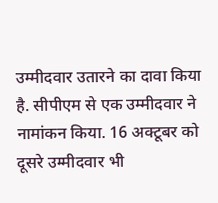उम्मीदवार उतारने का दावा किया है. सीपीएम से एक उम्मीदवार ने नामांकन किया. 16 अक्टूबर को दूसरे उम्मीदवार भी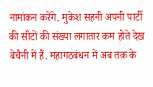नामांकन करेंगे. मुकेश सहनी अपनी पार्टी की सीटों की संख्या लगातार कम होते देख बेचैनी में हैं. महागठबंधन में अब तक के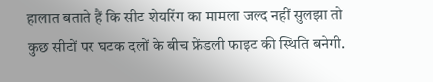हालात बताते हैं कि सीट शेयरिंग का मामला जल्द नहीं सुलझा तो कुछ सीटों पर घटक दलों के बीच फ्रेंडली फाइट की स्थिति बनेगी.